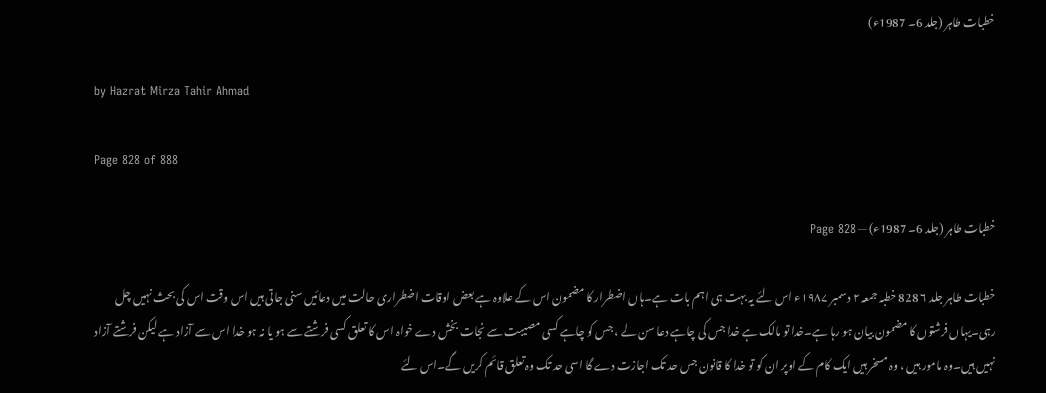خطبات طاہر (جلد 6۔ 1987ء)

by Hazrat Mirza Tahir Ahmad

Page 828 of 888

خطبات طاہر (جلد 6۔ 1987ء) — Page 828

خطبات طاہر جلد ۶ 828 خطبہ جمعہ ۲ دسمبر ۱۹۸۷ء اس لئے یہ بہت ہی اہم بات ہے۔ہاں اضطرار کا مضمون اس کے علاوہ ہے بعض اوقات اضطراری حالت میں دعائیں سنی جاتی ہیں اس وقت اس کی بحث نہیں چل رہی۔یہاں فرشتوں کا مضمون بیان ہو رہا ہے۔خدا تو مالک ہے خدا جس کی چاہے دعا سن لے ، جس کو چاہے کسی مصیبت سے نجات بخش دے خواہ اس کا تعلق کسی فرشتے سے ہو یا نہ ہو خدا اس سے آزاد ہے لیکن فرشتے آزاد نہیں ہیں۔وہ مامور ہیں ، وہ مسخر ہیں ایک کام کے اوپر ان کو تو خدا کا قانون جس حد تک اجازت دے گا اسی حد تک وہ تعلق قائم کریں گے۔اس لئے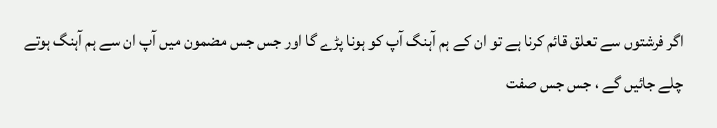اگر فرشتوں سے تعلق قائم کرنا ہے تو ان کے ہم آہنگ آپ کو ہونا پڑے گا اور جس جس مضمون میں آپ ان سے ہم آہنگ ہوتے چلے جائیں گے ، جس جس صفت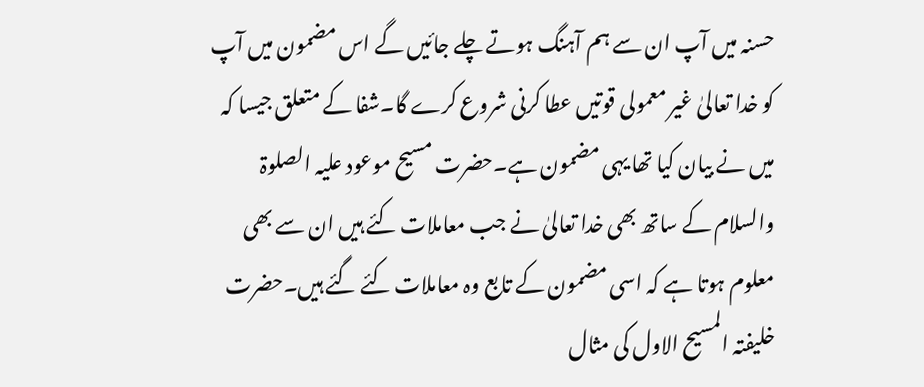حسنہ میں آپ ان سے ہم آہنگ ہوتے چلے جائیں گے اس مضمون میں آپ کو خدا تعالیٰ غیر معمولی قوتیں عطا کرنی شروع کرے گا۔شفا کے متعلق جیسا کہ میں نے بیان کیا تھا یہی مضمون ہے۔حضرت مسیح موعود علیہ الصلوۃ والسلام کے ساتھ بھی خدا تعالیٰ نے جب معاملات کئے ہیں ان سے بھی معلوم ہوتا ہے کہ اسی مضمون کے تابع وہ معاملات کئے گئے ہیں۔حضرت خلیفتہ المسیح الاول کی مثال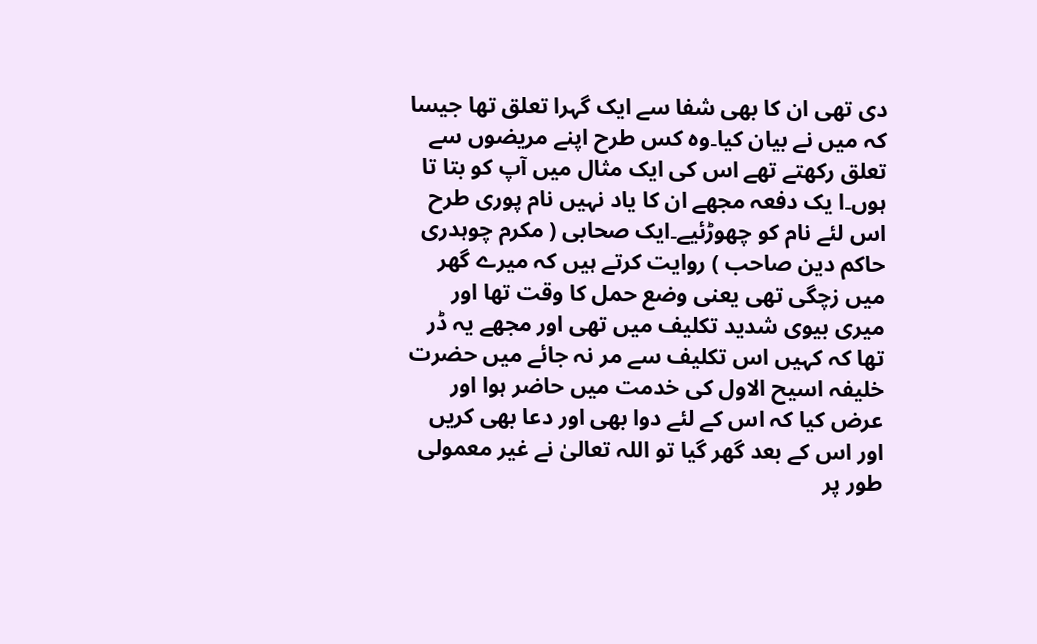دی تھی ان کا بھی شفا سے ایک گہرا تعلق تھا جیسا کہ میں نے بیان کیا۔وہ کس طرح اپنے مریضوں سے تعلق رکھتے تھے اس کی ایک مثال میں آپ کو بتا تا ہوں۔ا یک دفعہ مجھے ان کا یاد نہیں نام پوری طرح اس لئے نام کو چھوڑئیے۔ایک صحابی ( مکرم چوہدری حاکم دین صاحب ) روایت کرتے ہیں کہ میرے گھر میں زچگی تھی یعنی وضع حمل کا وقت تھا اور میری بیوی شدید تکلیف میں تھی اور مجھے یہ ڈر تھا کہ کہیں اس تکلیف سے مر نہ جائے میں حضرت خلیفہ اسیح الاول کی خدمت میں حاضر ہوا اور عرض کیا کہ اس کے لئے دوا بھی اور دعا بھی کریں اور اس کے بعد گھر گیا تو اللہ تعالیٰ نے غیر معمولی طور پر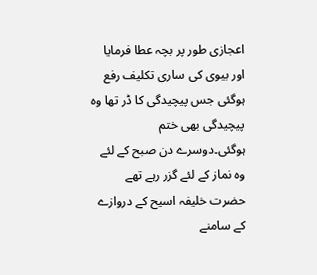اعجازی طور پر بچہ عطا فرمایا اور بیوی کی ساری تکلیف رفع ہوگئی جس پیچیدگی کا ڈر تھا وہ پیچیدگی بھی ختم ہوگئی۔دوسرے دن صبح کے لئے وہ نماز کے لئے گزر رہے تھے حضرت خلیفہ اسیح کے دروازے کے سامنے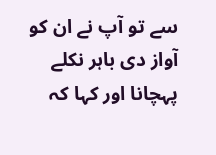سے تو آپ نے ان کو آواز دی باہر نکلے پہچانا اور کہا کہ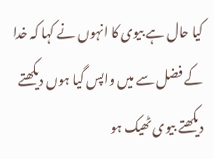کیا حال ہے بیوی کا انہوں نے کہا کہ خدا کے فضل سے میں واپس گیا ہوں دیکھتے دیکھتے بیوی ٹھیک ہو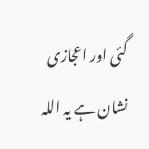گئی اور اعجازی نشان ہے یہ اللہ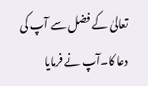تعالیٰ کے فضل سے آپ کی دعا کا۔آپ نے فرمایا